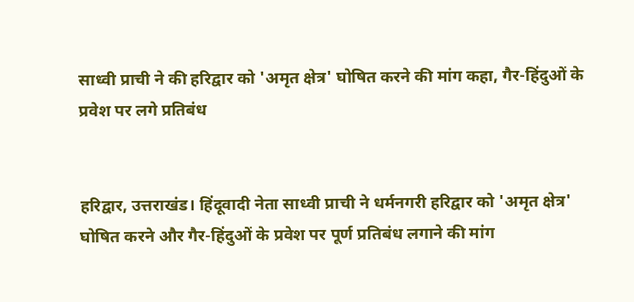साध्वी प्राची ने की हरिद्वार को 'अमृत क्षेत्र' घोषित करने की मांग कहा, गैर-हिंदुओं के प्रवेश पर लगे प्रतिबंध


हरिद्वार, उत्तराखंड। हिंदूवादी नेता साध्वी प्राची ने धर्मनगरी हरिद्वार को 'अमृत क्षेत्र' घोषित करने और गैर-हिंदुओं के प्रवेश पर पूर्ण प्रतिबंध लगाने की मांग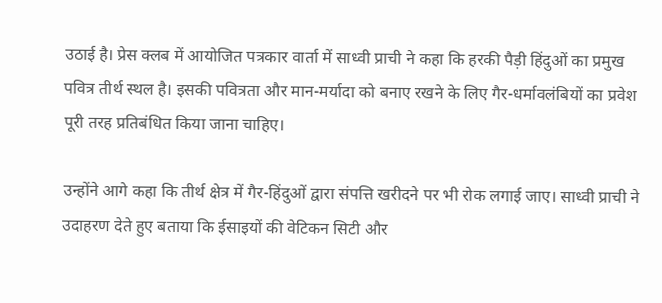उठाई है। प्रेस क्लब में आयोजित पत्रकार वार्ता में साध्वी प्राची ने कहा कि हरकी पैड़ी हिंदुओं का प्रमुख पवित्र तीर्थ स्थल है। इसकी पवित्रता और मान-मर्यादा को बनाए रखने के लिए गैर-धर्मावलंबियों का प्रवेश पूरी तरह प्रतिबंधित किया जाना चाहिए।

उन्होंने आगे कहा कि तीर्थ क्षेत्र में गैर-हिंदुओं द्वारा संपत्ति खरीदने पर भी रोक लगाई जाए। साध्वी प्राची ने उदाहरण देते हुए बताया कि ईसाइयों की वेटिकन सिटी और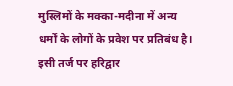मुस्लिमों के मक्का-मदीना में अन्य धर्मों के लोगों के प्रवेश पर प्रतिबंध है। इसी तर्ज पर हरिद्वार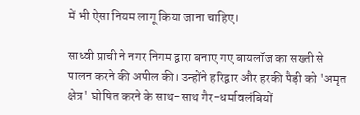में भी ऐसा नियम लागू किया जाना चाहिए।

साध्वी प्राची ने नगर निगम द्वारा बनाए गए बायलॉज का सख्ती से पालन करने की अपील की। उन्होंने हरिद्वार और हरकी पैड़ी को 'अमृत क्षेत्र' घोषित करने के साथ-साथ गैर-धर्मावलंबियों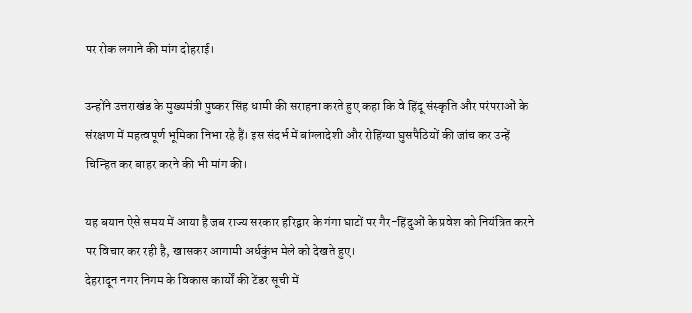पर रोक लगाने की मांग दोहराई।

उन्होंने उत्तराखंड के मुख्यमंत्री पुष्कर सिंह धामी की सराहना करते हुए कहा कि वे हिंदू संस्कृति और परंपराओं के संरक्षण में महत्वपूर्ण भूमिका निभा रहे हैं। इस संदर्भ में बांग्लादेशी और रोहिंग्या घुसपैठियों की जांच कर उन्हें चिन्हित कर बाहर करने की भी मांग की।

यह बयान ऐसे समय में आया है जब राज्य सरकार हरिद्वार के गंगा घाटों पर गैर-हिंदुओं के प्रवेश को नियंत्रित करने पर विचार कर रही है, खासकर आगामी अर्धकुंभ मेले को देखते हुए।
देहरादून नगर निगम के विकास कार्यों की टेंडर सूची में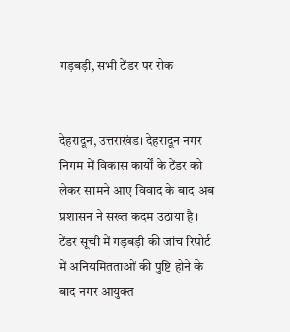गड़बड़ी, सभी टेंडर पर रोक


देहरादून, उत्तराखंड। देहरादून नगर निगम में विकास कार्यों के टेंडर को लेकर सामने आए विवाद के बाद अब प्रशासन ने सख्त कदम उठाया है। टेंडर सूची में गड़बड़ी की जांच रिपोर्ट में अनियमितताओं की पुष्टि होने के बाद नगर आयुक्त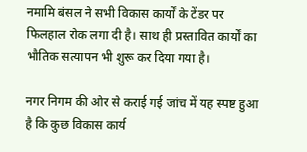नमामि बंसल ने सभी विकास कार्यों के टेंडर पर फिलहाल रोक लगा दी है। साथ ही प्रस्तावित कार्यों का भौतिक सत्यापन भी शुरू कर दिया गया है।

नगर निगम की ओर से कराई गई जांच में यह स्पष्ट हुआ है कि कुछ विकास कार्य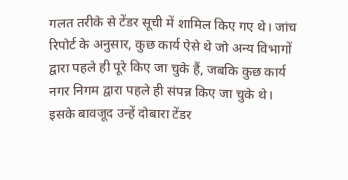गलत तरीके से टेंडर सूची में शामिल किए गए थे। जांच रिपोर्ट के अनुसार, कुछ कार्य ऐसे थे जो अन्य विभागों द्वारा पहले ही पूरे किए जा चुके हैं, जबकि कुछ कार्य नगर निगम द्वारा पहले ही संपन्न किए जा चुके थे। इसके बावजूद उन्हें दोबारा टेंडर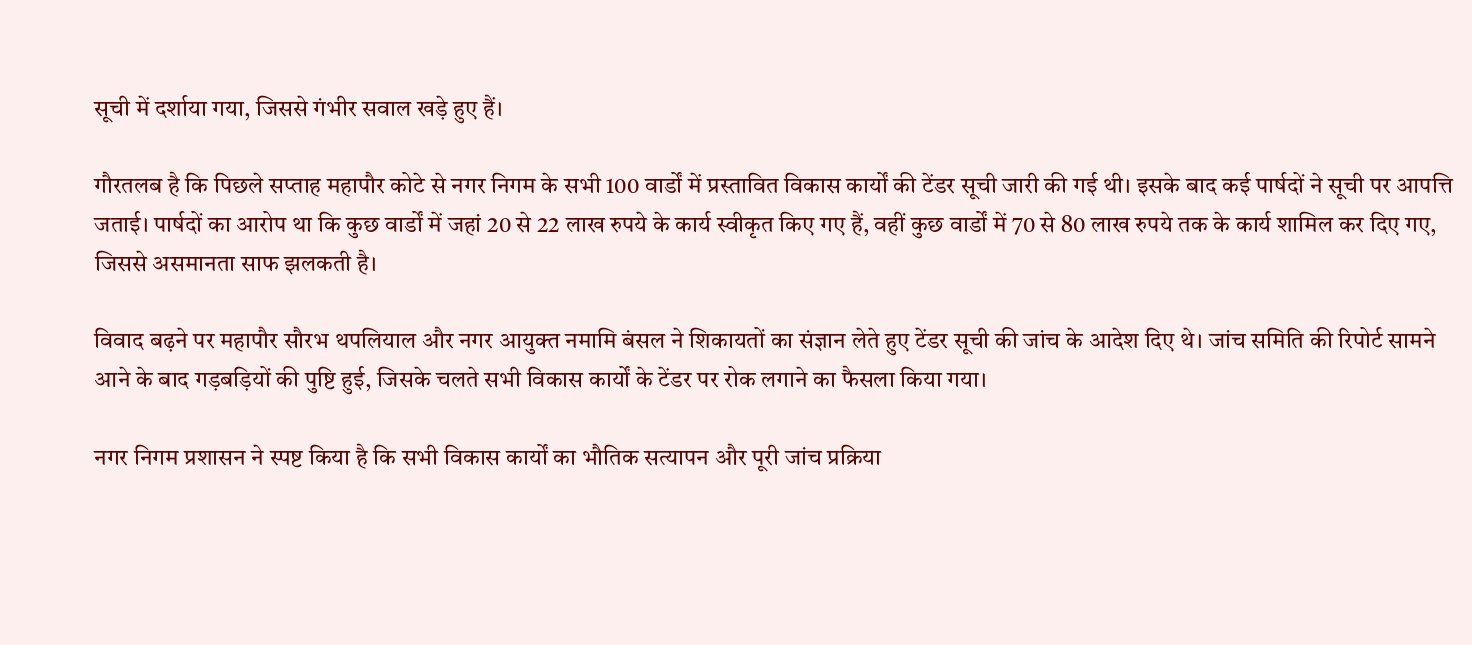सूची में दर्शाया गया, जिससे गंभीर सवाल खड़े हुए हैं।

गौरतलब है कि पिछले सप्ताह महापौर कोटे से नगर निगम के सभी 100 वार्डों में प्रस्तावित विकास कार्यों की टेंडर सूची जारी की गई थी। इसके बाद कई पार्षदों ने सूची पर आपत्ति जताई। पार्षदों का आरोप था कि कुछ वार्डों में जहां 20 से 22 लाख रुपये के कार्य स्वीकृत किए गए हैं, वहीं कुछ वार्डों में 70 से 80 लाख रुपये तक के कार्य शामिल कर दिए गए, जिससे असमानता साफ झलकती है।

विवाद बढ़ने पर महापौर सौरभ थपलियाल और नगर आयुक्त नमामि बंसल ने शिकायतों का संज्ञान लेते हुए टेंडर सूची की जांच के आदेश दिए थे। जांच समिति की रिपोर्ट सामने आने के बाद गड़बड़ियों की पुष्टि हुई, जिसके चलते सभी विकास कार्यों के टेंडर पर रोक लगाने का फैसला किया गया।

नगर निगम प्रशासन ने स्पष्ट किया है कि सभी विकास कार्यों का भौतिक सत्यापन और पूरी जांच प्रक्रिया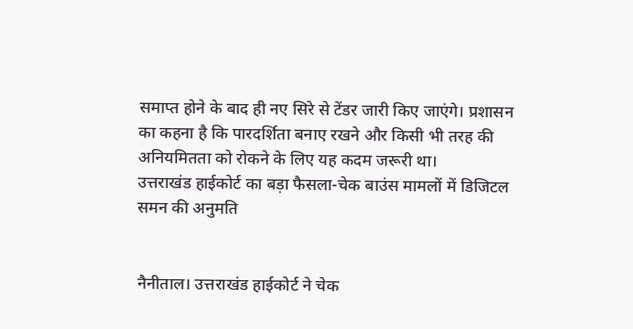समाप्त होने के बाद ही नए सिरे से टेंडर जारी किए जाएंगे। प्रशासन का कहना है कि पारदर्शिता बनाए रखने और किसी भी तरह की अनियमितता को रोकने के लिए यह कदम जरूरी था।
उत्तराखंड हाईकोर्ट का बड़ा फैसला-चेक बाउंस मामलों में डिजिटल समन की अनुमति


नैनीताल। उत्तराखंड हाईकोर्ट ने चेक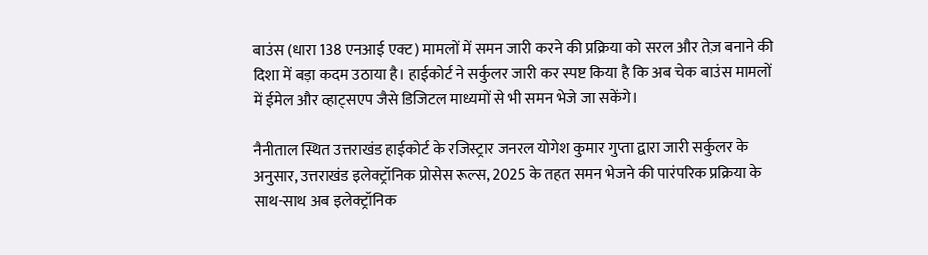बाउंस (धारा 138 एनआई एक्ट) मामलों में समन जारी करने की प्रक्रिया को सरल और तेज़ बनाने की दिशा में बड़ा कदम उठाया है। हाईकोर्ट ने सर्कुलर जारी कर स्पष्ट किया है कि अब चेक बाउंस मामलों में ईमेल और व्हाट्सएप जैसे डिजिटल माध्यमों से भी समन भेजे जा सकेंगे।

नैनीताल स्थित उत्तराखंड हाईकोर्ट के रजिस्ट्रार जनरल योगेश कुमार गुप्ता द्वारा जारी सर्कुलर के अनुसार, उत्तराखंड इलेक्ट्रॉनिक प्रोसेस रूल्स, 2025 के तहत समन भेजने की पारंपरिक प्रक्रिया के साथ-साथ अब इलेक्ट्रॉनिक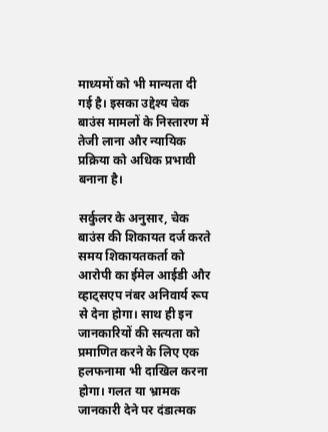माध्यमों को भी मान्यता दी गई है। इसका उद्देश्य चेक बाउंस मामलों के निस्तारण में तेजी लाना और न्यायिक प्रक्रिया को अधिक प्रभावी बनाना है।

सर्कुलर के अनुसार, चेक बाउंस की शिकायत दर्ज करते समय शिकायतकर्ता को आरोपी का ईमेल आईडी और व्हाट्सएप नंबर अनिवार्य रूप से देना होगा। साथ ही इन जानकारियों की सत्यता को प्रमाणित करने के लिए एक हलफनामा भी दाखिल करना होगा। गलत या भ्रामक जानकारी देने पर दंडात्मक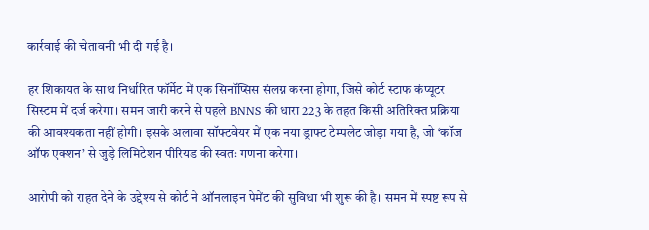कार्रवाई की चेतावनी भी दी गई है।

हर शिकायत के साथ निर्धारित फॉर्मेट में एक सिनॉप्सिस संलग्न करना होगा, जिसे कोर्ट स्टाफ कंप्यूटर सिस्टम में दर्ज करेगा। समन जारी करने से पहले BNNS की धारा 223 के तहत किसी अतिरिक्त प्रक्रिया की आवश्यकता नहीं होगी। इसके अलावा सॉफ्टवेयर में एक नया ड्राफ्ट टेम्पलेट जोड़ा गया है, जो ‘कॉज ऑफ एक्शन’ से जुड़े लिमिटेशन पीरियड की स्वतः गणना करेगा।

आरोपी को राहत देने के उद्देश्य से कोर्ट ने ऑनलाइन पेमेंट की सुविधा भी शुरू की है। समन में स्पष्ट रूप से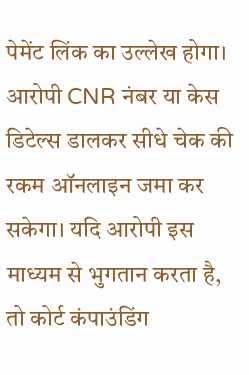पेमेंट लिंक का उल्लेख होगा। आरोपी CNR नंबर या केस डिटेल्स डालकर सीधे चेक की रकम ऑनलाइन जमा कर सकेगा। यदि आरोपी इस माध्यम से भुगतान करता है, तो कोर्ट कंपाउंडिंग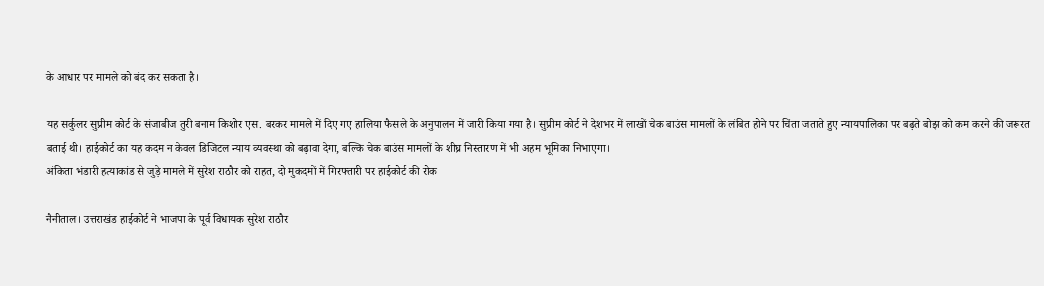के आधार पर मामले को बंद कर सकता है।

यह सर्कुलर सुप्रीम कोर्ट के संजाबीज तुरी बनाम किशोर एस. बरकर मामले में दिए गए हालिया फैसले के अनुपालन में जारी किया गया है। सुप्रीम कोर्ट ने देशभर में लाखों चेक बाउंस मामलों के लंबित होने पर चिंता जताते हुए न्यायपालिका पर बढ़ते बोझ को कम करने की जरूरत बताई थी। हाईकोर्ट का यह कदम न केवल डिजिटल न्याय व्यवस्था को बढ़ावा देगा, बल्कि चेक बाउंस मामलों के शीघ्र निस्तारण में भी अहम भूमिका निभाएगा।
अंकिता भंडारी हत्याकांड से जुड़े मामले में सुरेश राठौर को राहत, दो मुकदमों में गिरफ्तारी पर हाईकोर्ट की रोक

नैनीताल। उत्तराखंड हाईकोर्ट ने भाजपा के पूर्व विधायक सुरेश राठौर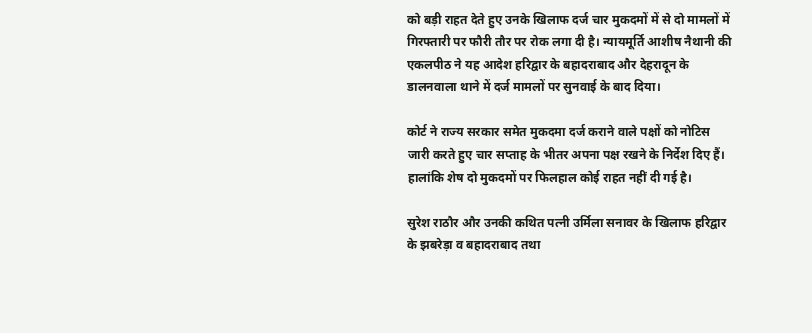को बड़ी राहत देते हुए उनके खिलाफ दर्ज चार मुकदमों में से दो मामलों में गिरफ्तारी पर फौरी तौर पर रोक लगा दी है। न्यायमूर्ति आशीष नैथानी की एकलपीठ ने यह आदेश हरिद्वार के बहादराबाद और देहरादून के डालनवाला थाने में दर्ज मामलों पर सुनवाई के बाद दिया।

कोर्ट ने राज्य सरकार समेत मुकदमा दर्ज कराने वाले पक्षों को नोटिस जारी करते हुए चार सप्ताह के भीतर अपना पक्ष रखने के निर्देश दिए हैं। हालांकि शेष दो मुकदमों पर फिलहाल कोई राहत नहीं दी गई है।

सुरेश राठौर और उनकी कथित पत्नी उर्मिला सनावर के खिलाफ हरिद्वार के झबरेड़ा व बहादराबाद तथा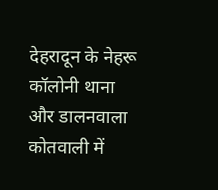देहरादून के नेहरू कॉलोनी थाना और डालनवाला कोतवाली में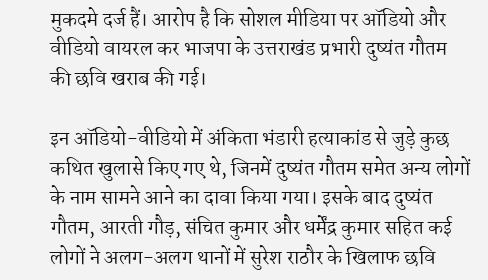मुकदमे दर्ज हैं। आरोप है कि सोशल मीडिया पर ऑडियो और वीडियो वायरल कर भाजपा के उत्तराखंड प्रभारी दुष्यंत गौतम की छवि खराब की गई।

इन ऑडियो-वीडियो में अंकिता भंडारी हत्याकांड से जुड़े कुछ कथित खुलासे किए गए थे, जिनमें दुष्यंत गौतम समेत अन्य लोगों के नाम सामने आने का दावा किया गया। इसके बाद दुष्यंत गौतम, आरती गौड़, संचित कुमार और धर्मेंद्र कुमार सहित कई लोगों ने अलग-अलग थानों में सुरेश राठौर के खिलाफ छवि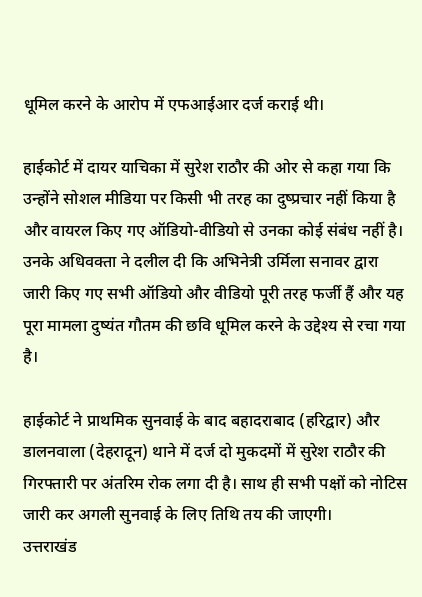धूमिल करने के आरोप में एफआईआर दर्ज कराई थी।

हाईकोर्ट में दायर याचिका में सुरेश राठौर की ओर से कहा गया कि उन्होंने सोशल मीडिया पर किसी भी तरह का दुष्प्रचार नहीं किया है और वायरल किए गए ऑडियो-वीडियो से उनका कोई संबंध नहीं है। उनके अधिवक्ता ने दलील दी कि अभिनेत्री उर्मिला सनावर द्वारा जारी किए गए सभी ऑडियो और वीडियो पूरी तरह फर्जी हैं और यह पूरा मामला दुष्यंत गौतम की छवि धूमिल करने के उद्देश्य से रचा गया है।

हाईकोर्ट ने प्राथमिक सुनवाई के बाद बहादराबाद (हरिद्वार) और डालनवाला (देहरादून) थाने में दर्ज दो मुकदमों में सुरेश राठौर की गिरफ्तारी पर अंतरिम रोक लगा दी है। साथ ही सभी पक्षों को नोटिस जारी कर अगली सुनवाई के लिए तिथि तय की जाएगी।
उत्तराखंड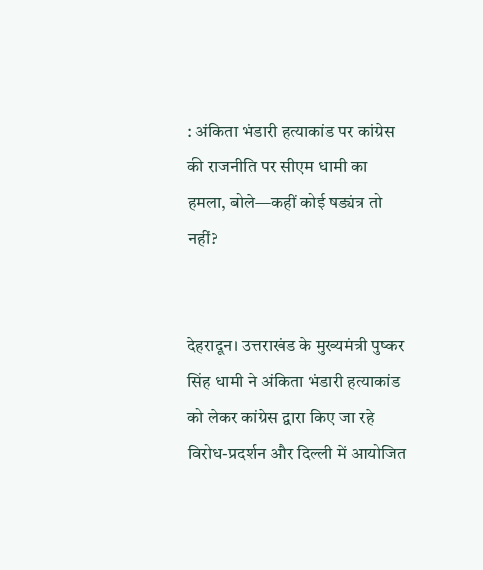: अंकिता भंडारी हत्याकांड पर कांग्रेस की राजनीति पर सीएम धामी का हमला, बोले—कहीं कोई षड्यंत्र तो नहीं?


देहरादून। उत्तराखंड के मुख्यमंत्री पुष्कर सिंह धामी ने अंकिता भंडारी हत्याकांड को लेकर कांग्रेस द्वारा किए जा रहे विरोध-प्रदर्शन और दिल्ली में आयोजित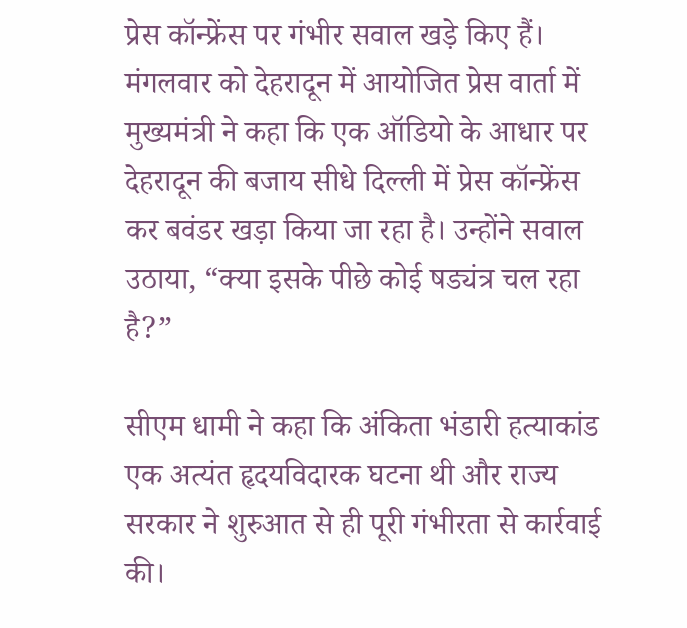प्रेस कॉन्फ्रेंस पर गंभीर सवाल खड़े किए हैं। मंगलवार को देहरादून में आयोजित प्रेस वार्ता में मुख्यमंत्री ने कहा कि एक ऑडियो के आधार पर देहरादून की बजाय सीधे दिल्ली में प्रेस कॉन्फ्रेंस कर बवंडर खड़ा किया जा रहा है। उन्होंने सवाल उठाया, “क्या इसके पीछे कोई षड्यंत्र चल रहा है?”

सीएम धामी ने कहा कि अंकिता भंडारी हत्याकांड एक अत्यंत हृदयविदारक घटना थी और राज्य सरकार ने शुरुआत से ही पूरी गंभीरता से कार्रवाई की।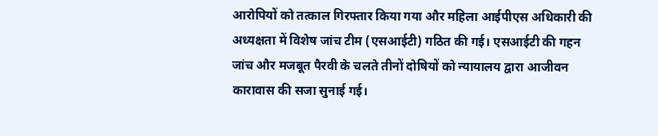आरोपियों को तत्काल गिरफ्तार किया गया और महिला आईपीएस अधिकारी की अध्यक्षता में विशेष जांच टीम (एसआईटी) गठित की गई। एसआईटी की गहन जांच और मजबूत पैरवी के चलते तीनों दोषियों को न्यायालय द्वारा आजीवन कारावास की सजा सुनाई गई।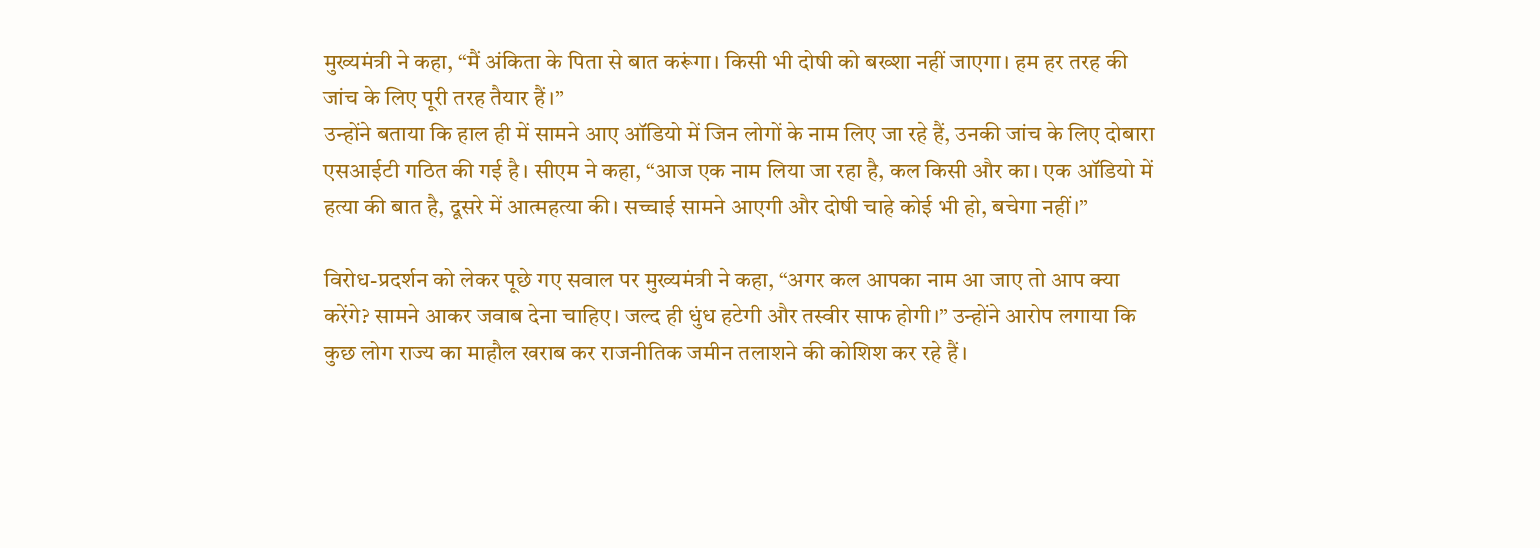मुख्यमंत्री ने कहा, “मैं अंकिता के पिता से बात करूंगा। किसी भी दोषी को बख्शा नहीं जाएगा। हम हर तरह की जांच के लिए पूरी तरह तैयार हैं।”
उन्होंने बताया कि हाल ही में सामने आए ऑडियो में जिन लोगों के नाम लिए जा रहे हैं, उनकी जांच के लिए दोबारा एसआईटी गठित की गई है। सीएम ने कहा, “आज एक नाम लिया जा रहा है, कल किसी और का। एक ऑडियो में हत्या की बात है, दूसरे में आत्महत्या की। सच्चाई सामने आएगी और दोषी चाहे कोई भी हो, बचेगा नहीं।”

विरोध-प्रदर्शन को लेकर पूछे गए सवाल पर मुख्यमंत्री ने कहा, “अगर कल आपका नाम आ जाए तो आप क्या करेंगे? सामने आकर जवाब देना चाहिए। जल्द ही धुंध हटेगी और तस्वीर साफ होगी।” उन्होंने आरोप लगाया कि कुछ लोग राज्य का माहौल खराब कर राजनीतिक जमीन तलाशने की कोशिश कर रहे हैं।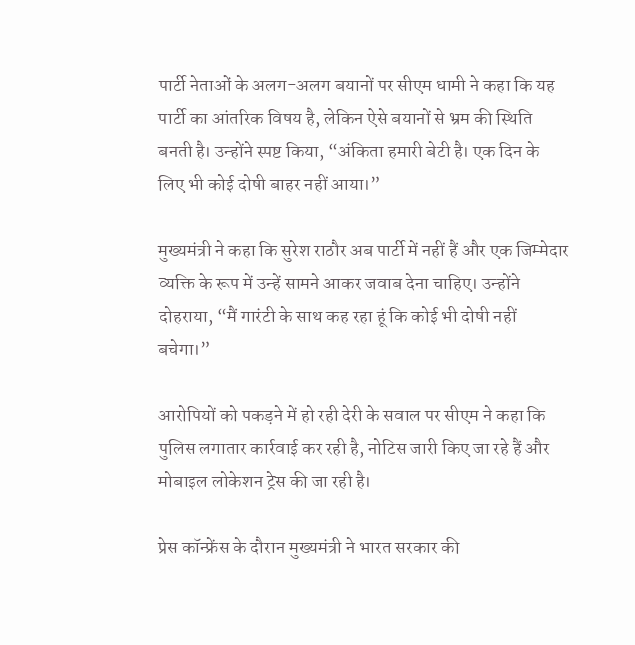पार्टी नेताओं के अलग-अलग बयानों पर सीएम धामी ने कहा कि यह पार्टी का आंतरिक विषय है, लेकिन ऐसे बयानों से भ्रम की स्थिति बनती है। उन्होंने स्पष्ट किया, “अंकिता हमारी बेटी है। एक दिन के लिए भी कोई दोषी बाहर नहीं आया।”

मुख्यमंत्री ने कहा कि सुरेश राठौर अब पार्टी में नहीं हैं और एक जिम्मेदार व्यक्ति के रूप में उन्हें सामने आकर जवाब देना चाहिए। उन्होंने दोहराया, “मैं गारंटी के साथ कह रहा हूं कि कोई भी दोषी नहीं बचेगा।”

आरोपियों को पकड़ने में हो रही देरी के सवाल पर सीएम ने कहा कि पुलिस लगातार कार्रवाई कर रही है, नोटिस जारी किए जा रहे हैं और मोबाइल लोकेशन ट्रेस की जा रही है।

प्रेस कॉन्फ्रेंस के दौरान मुख्यमंत्री ने भारत सरकार की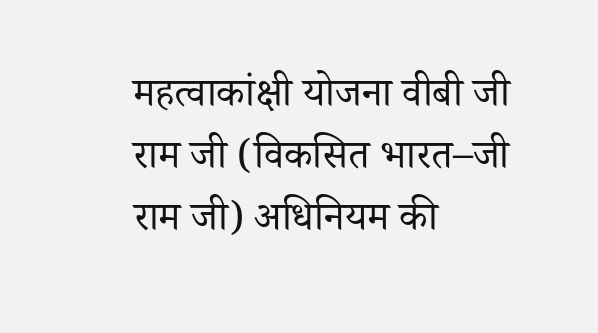महत्वाकांक्षी योजना वीबी जी राम जी (विकसित भारत–जी राम जी) अधिनियम की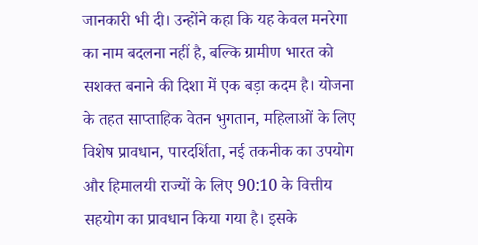जानकारी भी दी। उन्होंने कहा कि यह केवल मनरेगा का नाम बदलना नहीं है, बल्कि ग्रामीण भारत को सशक्त बनाने की दिशा में एक बड़ा कदम है। योजना के तहत साप्ताहिक वेतन भुगतान, महिलाओं के लिए विशेष प्रावधान, पारदर्शिता, नई तकनीक का उपयोग और हिमालयी राज्यों के लिए 90:10 के वित्तीय सहयोग का प्रावधान किया गया है। इसके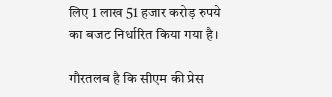लिए 1 लाख 51 हजार करोड़ रुपये का बजट निर्धारित किया गया है।

गौरतलब है कि सीएम की प्रेस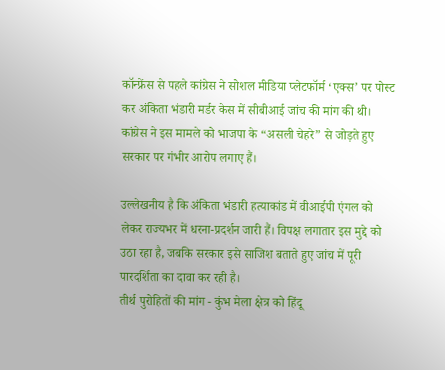कॉन्फ्रेंस से पहले कांग्रेस ने सोशल मीडिया प्लेटफॉर्म ‘एक्स’ पर पोस्ट कर अंकिता भंडारी मर्डर केस में सीबीआई जांच की मांग की थी। कांग्रेस ने इस मामले को भाजपा के “असली चेहरे” से जोड़ते हुए सरकार पर गंभीर आरोप लगाए हैं।

उल्लेखनीय है कि अंकिता भंडारी हत्याकांड में वीआईपी एंगल को लेकर राज्यभर में धरना-प्रदर्शन जारी हैं। विपक्ष लगातार इस मुद्दे को उठा रहा है, जबकि सरकार इसे साजिश बताते हुए जांच में पूरी पारदर्शिता का दावा कर रही है।
तीर्थ पुरोहितों की मांग - कुंभ मेला क्षेत्र को हिंदू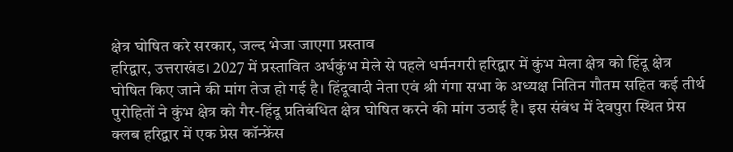क्षेत्र घोषित करे सरकार, जल्द भेजा जाएगा प्रस्ताव
हरिद्वार, उत्तराखंड। 2027 में प्रस्तावित अर्धकुंभ मेले से पहले धर्मनगरी हरिद्वार में कुंभ मेला क्षेत्र को हिंदू क्षेत्र घोषित किए जाने की मांग तेज हो गई है। हिंदूवादी नेता एवं श्री गंगा सभा के अध्यक्ष नितिन गौतम सहित कई तीर्थ पुरोहितों ने कुंभ क्षेत्र को गैर-हिंदू प्रतिबंधित क्षेत्र घोषित करने की मांग उठाई है। इस संबंध में देवपुरा स्थित प्रेस क्लब हरिद्वार में एक प्रेस कॉन्फ्रेंस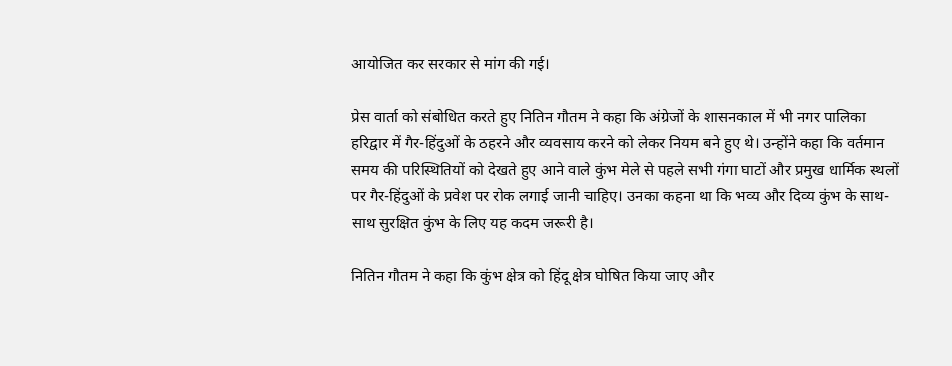आयोजित कर सरकार से मांग की गई।

प्रेस वार्ता को संबोधित करते हुए नितिन गौतम ने कहा कि अंग्रेजों के शासनकाल में भी नगर पालिका हरिद्वार में गैर-हिंदुओं के ठहरने और व्यवसाय करने को लेकर नियम बने हुए थे। उन्होंने कहा कि वर्तमान समय की परिस्थितियों को देखते हुए आने वाले कुंभ मेले से पहले सभी गंगा घाटों और प्रमुख धार्मिक स्थलों पर गैर-हिंदुओं के प्रवेश पर रोक लगाई जानी चाहिए। उनका कहना था कि भव्य और दिव्य कुंभ के साथ-साथ सुरक्षित कुंभ के लिए यह कदम जरूरी है।

नितिन गौतम ने कहा कि कुंभ क्षेत्र को हिंदू क्षेत्र घोषित किया जाए और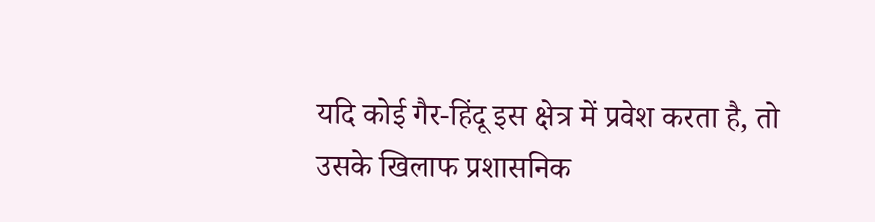यदि कोई गैर-हिंदू इस क्षेत्र में प्रवेश करता है, तो उसके खिलाफ प्रशासनिक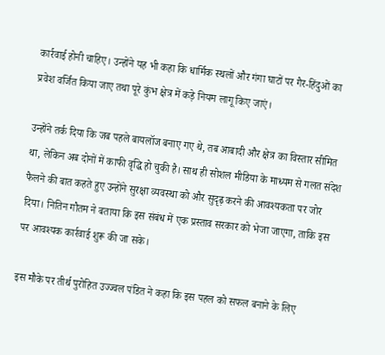कार्रवाई होनी चाहिए। उन्होंने यह भी कहा कि धार्मिक स्थलों और गंगा घाटों पर गैर-हिंदुओं का प्रवेश वर्जित किया जाए तथा पूरे कुंभ क्षेत्र में कड़े नियम लागू किए जाएं।

उन्होंने तर्क दिया कि जब पहले बायलॉज बनाए गए थे, तब आबादी और क्षेत्र का विस्तार सीमित था, लेकिन अब दोनों में काफी वृद्धि हो चुकी है। साथ ही सोशल मीडिया के माध्यम से गलत संदेश फैलने की बात कहते हुए उन्होंने सुरक्षा व्यवस्था को और सुदृढ़ करने की आवश्यकता पर जोर दिया। नितिन गौतम ने बताया कि इस संबंध में एक प्रस्ताव सरकार को भेजा जाएगा, ताकि इस पर आवश्यक कार्रवाई शुरू की जा सके।

इस मौके पर तीर्थ पुरोहित उज्ज्वल पंडित ने कहा कि इस पहल को सफल बनाने के लिए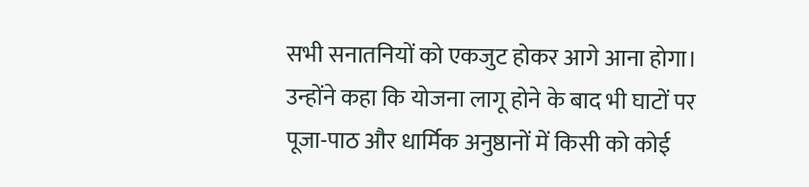सभी सनातनियों को एकजुट होकर आगे आना होगा। उन्होंने कहा कि योजना लागू होने के बाद भी घाटों पर पूजा-पाठ और धार्मिक अनुष्ठानों में किसी को कोई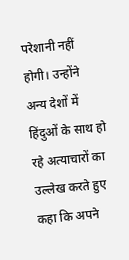परेशानी नहीं होगी। उन्होंने अन्य देशों में हिंदुओं के साथ हो रहे अत्याचारों का उल्लेख करते हुए कहा कि अपने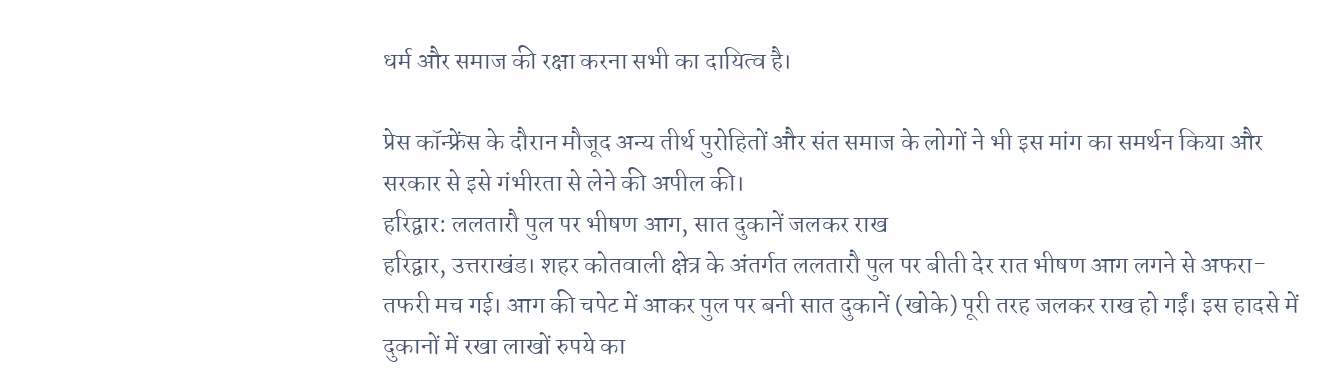धर्म और समाज की रक्षा करना सभी का दायित्व है।

प्रेस कॉन्फ्रेंस के दौरान मौजूद अन्य तीर्थ पुरोहितों और संत समाज के लोगों ने भी इस मांग का समर्थन किया और सरकार से इसे गंभीरता से लेने की अपील की।
हरिद्वार: ललतारौ पुल पर भीषण आग, सात दुकानें जलकर राख
हरिद्वार, उत्तराखंड। शहर कोतवाली क्षेत्र के अंतर्गत ललतारौ पुल पर बीती देर रात भीषण आग लगने से अफरा-तफरी मच गई। आग की चपेट में आकर पुल पर बनी सात दुकानें (खोके) पूरी तरह जलकर राख हो गईं। इस हादसे में दुकानों में रखा लाखों रुपये का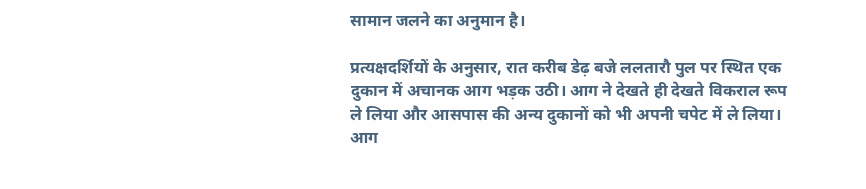सामान जलने का अनुमान है।

प्रत्यक्षदर्शियों के अनुसार, रात करीब डेढ़ बजे ललतारौ पुल पर स्थित एक दुकान में अचानक आग भड़क उठी। आग ने देखते ही देखते विकराल रूप ले लिया और आसपास की अन्य दुकानों को भी अपनी चपेट में ले लिया। आग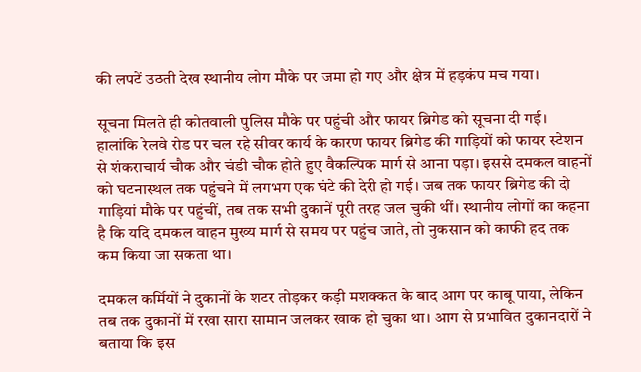की लपटें उठती देख स्थानीय लोग मौके पर जमा हो गए और क्षेत्र में हड़कंप मच गया।

सूचना मिलते ही कोतवाली पुलिस मौके पर पहुंची और फायर ब्रिगेड को सूचना दी गई। हालांकि रेलवे रोड पर चल रहे सीवर कार्य के कारण फायर ब्रिगेड की गाड़ियों को फायर स्टेशन से शंकराचार्य चौक और चंडी चौक होते हुए वैकल्पिक मार्ग से आना पड़ा। इससे दमकल वाहनों को घटनास्थल तक पहुंचने में लगभग एक घंटे की देरी हो गई। जब तक फायर ब्रिगेड की दो गाड़ियां मौके पर पहुंचीं, तब तक सभी दुकानें पूरी तरह जल चुकी थीं। स्थानीय लोगों का कहना है कि यदि दमकल वाहन मुख्य मार्ग से समय पर पहुंच जाते, तो नुकसान को काफी हद तक कम किया जा सकता था।

दमकल कर्मियों ने दुकानों के शटर तोड़कर कड़ी मशक्कत के बाद आग पर काबू पाया, लेकिन तब तक दुकानों में रखा सारा सामान जलकर खाक हो चुका था। आग से प्रभावित दुकानदारों ने बताया कि इस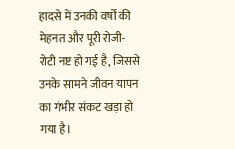हादसे में उनकी वर्षों की मेहनत और पूरी रोजी-रोटी नष्ट हो गई है, जिससे उनके सामने जीवन यापन का गंभीर संकट खड़ा हो गया है।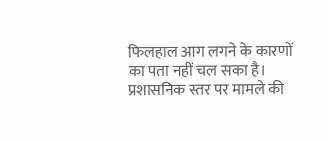फिलहाल आग लगने के कारणों का पता नहीं चल सका है। प्रशासनिक स्तर पर मामले की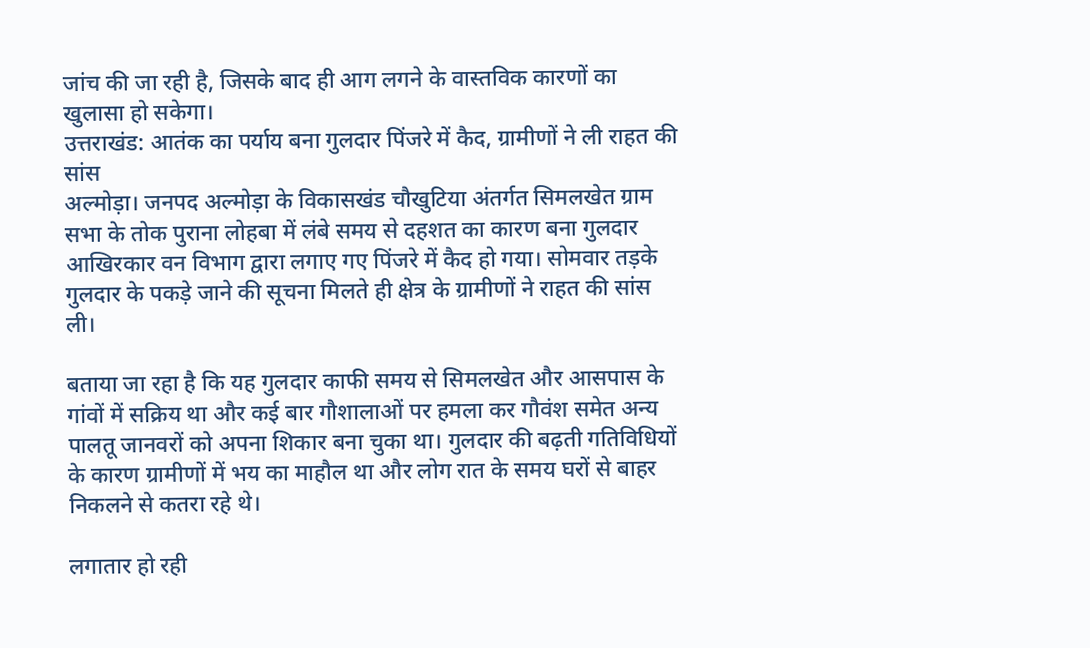जांच की जा रही है, जिसके बाद ही आग लगने के वास्तविक कारणों का खुलासा हो सकेगा।
उत्तराखंड: आतंक का पर्याय बना गुलदार पिंजरे में कैद, ग्रामीणों ने ली राहत की सांस
अल्मोड़ा। जनपद अल्मोड़ा के विकासखंड चौखुटिया अंतर्गत सिमलखेत ग्राम सभा के तोक पुराना लोहबा में लंबे समय से दहशत का कारण बना गुलदार आखिरकार वन विभाग द्वारा लगाए गए पिंजरे में कैद हो गया। सोमवार तड़के गुलदार के पकड़े जाने की सूचना मिलते ही क्षेत्र के ग्रामीणों ने राहत की सांस ली।

बताया जा रहा है कि यह गुलदार काफी समय से सिमलखेत और आसपास के गांवों में सक्रिय था और कई बार गौशालाओं पर हमला कर गौवंश समेत अन्य पालतू जानवरों को अपना शिकार बना चुका था। गुलदार की बढ़ती गतिविधियों के कारण ग्रामीणों में भय का माहौल था और लोग रात के समय घरों से बाहर निकलने से कतरा रहे थे।

लगातार हो रही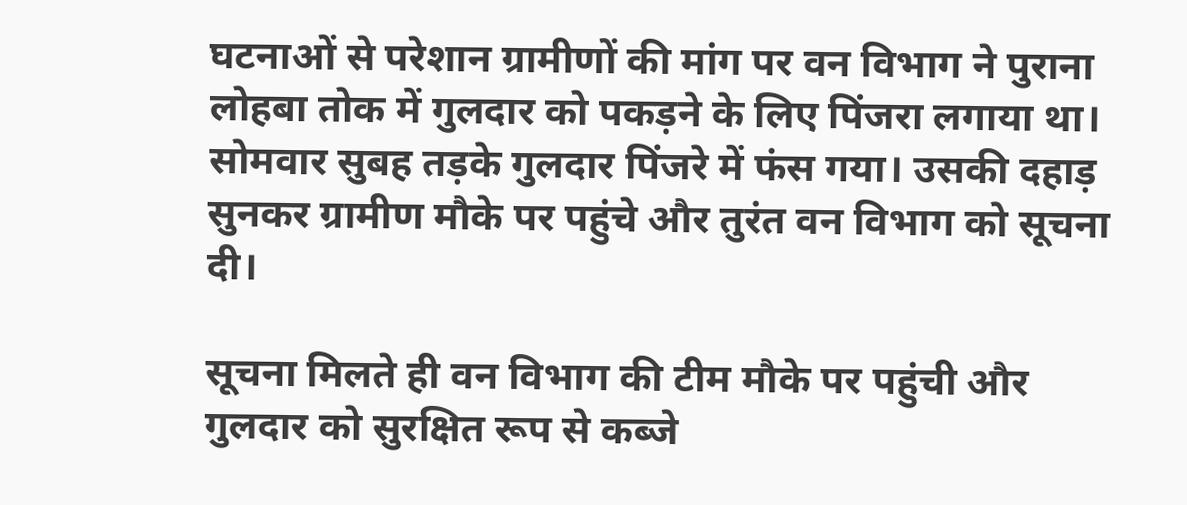घटनाओं से परेशान ग्रामीणों की मांग पर वन विभाग ने पुराना लोहबा तोक में गुलदार को पकड़ने के लिए पिंजरा लगाया था। सोमवार सुबह तड़के गुलदार पिंजरे में फंस गया। उसकी दहाड़ सुनकर ग्रामीण मौके पर पहुंचे और तुरंत वन विभाग को सूचना दी।

सूचना मिलते ही वन विभाग की टीम मौके पर पहुंची और गुलदार को सुरक्षित रूप से कब्जे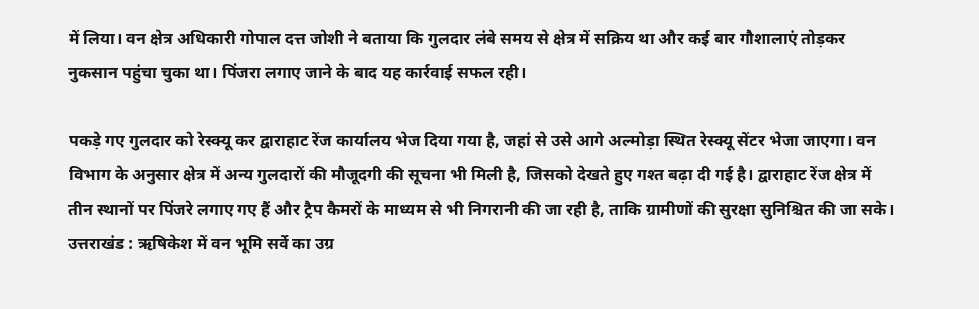में लिया। वन क्षेत्र अधिकारी गोपाल दत्त जोशी ने बताया कि गुलदार लंबे समय से क्षेत्र में सक्रिय था और कई बार गौशालाएं तोड़कर नुकसान पहुंचा चुका था। पिंजरा लगाए जाने के बाद यह कार्रवाई सफल रही।

पकड़े गए गुलदार को रेस्क्यू कर द्वाराहाट रेंज कार्यालय भेज दिया गया है, जहां से उसे आगे अल्मोड़ा स्थित रेस्क्यू सेंटर भेजा जाएगा। वन विभाग के अनुसार क्षेत्र में अन्य गुलदारों की मौजूदगी की सूचना भी मिली है, जिसको देखते हुए गश्त बढ़ा दी गई है। द्वाराहाट रेंज क्षेत्र में तीन स्थानों पर पिंजरे लगाए गए हैं और ट्रैप कैमरों के माध्यम से भी निगरानी की जा रही है, ताकि ग्रामीणों की सुरक्षा सुनिश्चित की जा सके।
उत्तराखंड : ऋषिकेश में वन भूमि सर्वे का उग्र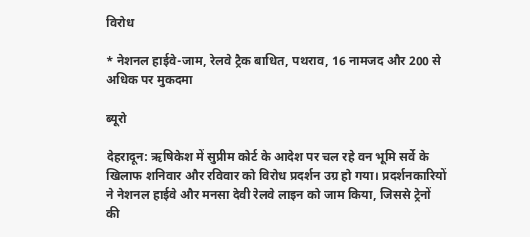विरोध

* नेशनल हाईवे-जाम, रेलवे ट्रैक बाधित, पथराव, 16 नामजद और 200 से अधिक पर मुकदमा

ब्यूरो

देहरादून: ऋषिकेश में सुप्रीम कोर्ट के आदेश पर चल रहे वन भूमि सर्वे के खिलाफ शनिवार और रविवार को विरोध प्रदर्शन उग्र हो गया। प्रदर्शनकारियों ने नेशनल हाईवे और मनसा देवी रेलवे लाइन को जाम किया, जिससे ट्रेनों की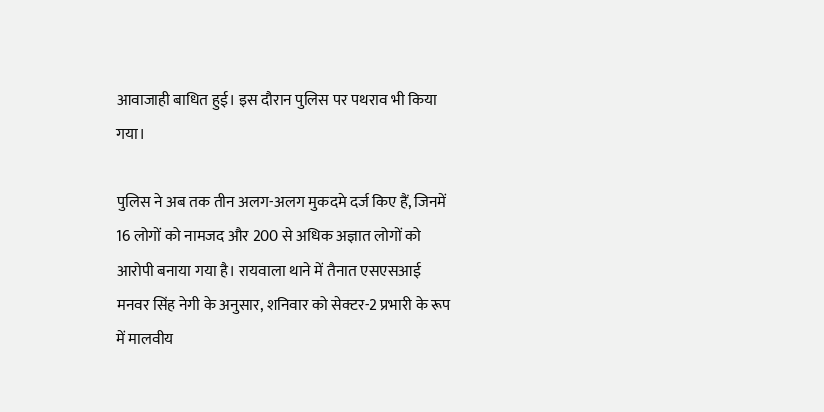आवाजाही बाधित हुई। इस दौरान पुलिस पर पथराव भी किया गया।

पुलिस ने अब तक तीन अलग-अलग मुकदमे दर्ज किए हैं, जिनमें 16 लोगों को नामजद और 200 से अधिक अज्ञात लोगों को आरोपी बनाया गया है। रायवाला थाने में तैनात एसएसआई मनवर सिंह नेगी के अनुसार, शनिवार को सेक्टर-2 प्रभारी के रूप में मालवीय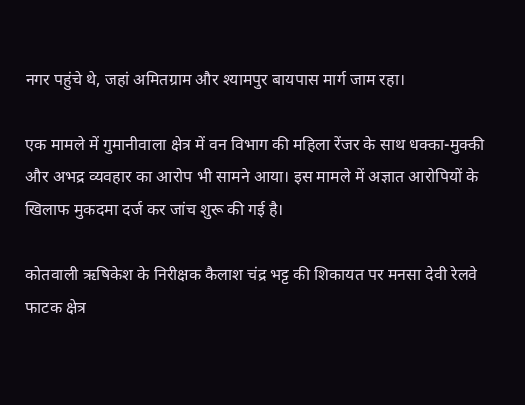नगर पहुंचे थे, जहां अमितग्राम और श्यामपुर बायपास मार्ग जाम रहा।

एक मामले में गुमानीवाला क्षेत्र में वन विभाग की महिला रेंजर के साथ धक्का-मुक्की और अभद्र व्यवहार का आरोप भी सामने आया। इस मामले में अज्ञात आरोपियों के खिलाफ मुकदमा दर्ज कर जांच शुरू की गई है।

कोतवाली ऋषिकेश के निरीक्षक कैलाश चंद्र भट्ट की शिकायत पर मनसा देवी रेलवे फाटक क्षेत्र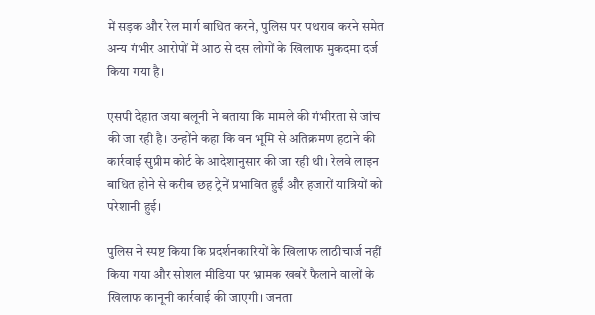में सड़क और रेल मार्ग बाधित करने, पुलिस पर पथराव करने समेत अन्य गंभीर आरोपों में आठ से दस लोगों के खिलाफ मुकदमा दर्ज किया गया है।

एसपी देहात जया बलूनी ने बताया कि मामले की गंभीरता से जांच की जा रही है। उन्होंने कहा कि वन भूमि से अतिक्रमण हटाने की कार्रवाई सुप्रीम कोर्ट के आदेशानुसार की जा रही थी। रेलवे लाइन बाधित होने से करीब छह ट्रेनें प्रभावित हुईं और हजारों यात्रियों को परेशानी हुई।

पुलिस ने स्पष्ट किया कि प्रदर्शनकारियों के खिलाफ लाठीचार्ज नहीं किया गया और सोशल मीडिया पर भ्रामक खबरें फैलाने वालों के खिलाफ कानूनी कार्रवाई की जाएगी। जनता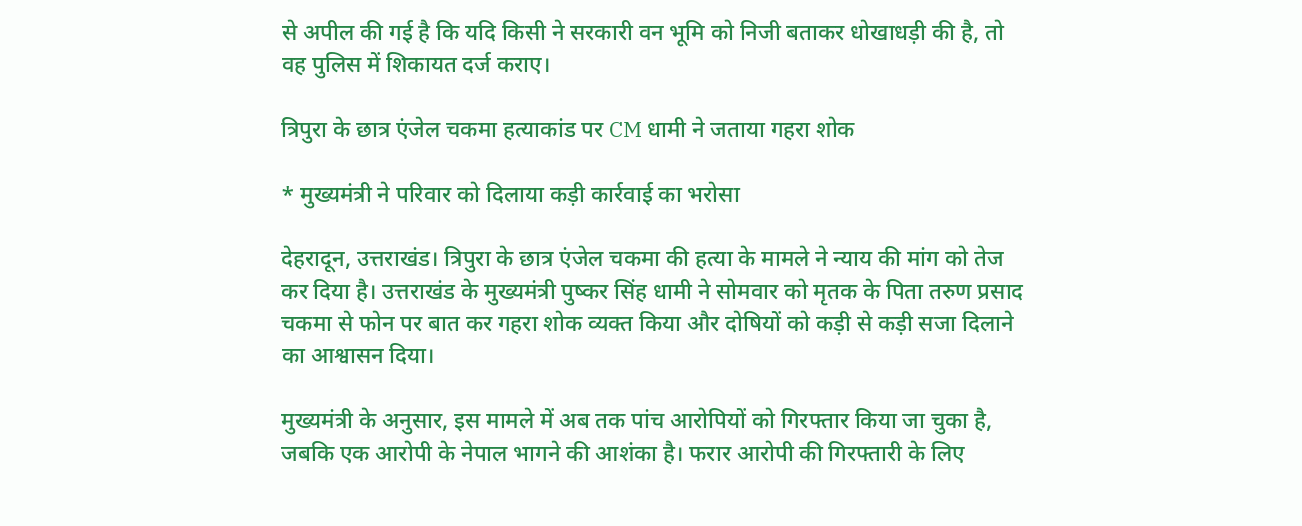से अपील की गई है कि यदि किसी ने सरकारी वन भूमि को निजी बताकर धोखाधड़ी की है, तो वह पुलिस में शिकायत दर्ज कराए।

त्रिपुरा के छात्र एंजेल चकमा हत्याकांड पर CM धामी ने जताया गहरा शोक

* मुख्यमंत्री ने परिवार को दिलाया कड़ी कार्रवाई का भरोसा

देहरादून, उत्तराखंड। त्रिपुरा के छात्र एंजेल चकमा की हत्या के मामले ने न्याय की मांग को तेज कर दिया है। उत्तराखंड के मुख्यमंत्री पुष्कर सिंह धामी ने सोमवार को मृतक के पिता तरुण प्रसाद चकमा से फोन पर बात कर गहरा शोक व्यक्त किया और दोषियों को कड़ी से कड़ी सजा दिलाने का आश्वासन दिया।

मुख्यमंत्री के अनुसार, इस मामले में अब तक पांच आरोपियों को गिरफ्तार किया जा चुका है, जबकि एक आरोपी के नेपाल भागने की आशंका है। फरार आरोपी की गिरफ्तारी के लिए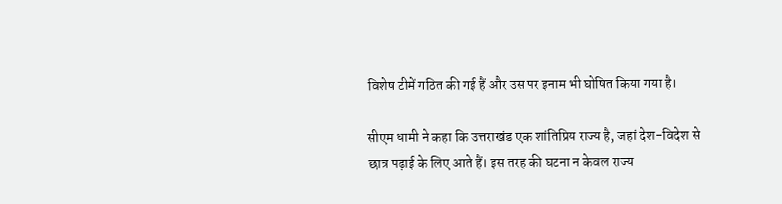विशेष टीमें गठित की गई हैं और उस पर इनाम भी घोषित किया गया है।

सीएम धामी ने कहा कि उत्तराखंड एक शांतिप्रिय राज्य है, जहां देश-विदेश से छात्र पढ़ाई के लिए आते हैं। इस तरह की घटना न केवल राज्य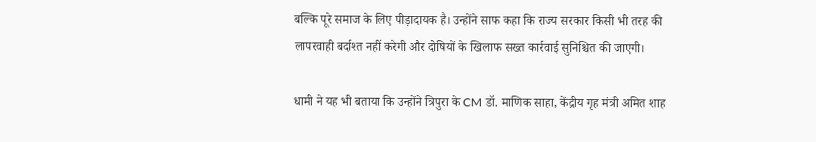बल्कि पूरे समाज के लिए पीड़ादायक है। उन्होंने साफ कहा कि राज्य सरकार किसी भी तरह की लापरवाही बर्दाश्त नहीं करेगी और दोषियों के खिलाफ सख्त कार्रवाई सुनिश्चित की जाएगी।

धामी ने यह भी बताया कि उन्होंने त्रिपुरा के CM डॉ. माणिक साहा, केंद्रीय गृह मंत्री अमित शाह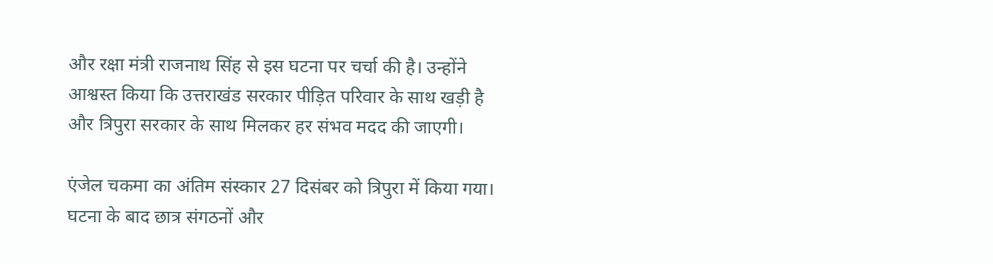और रक्षा मंत्री राजनाथ सिंह से इस घटना पर चर्चा की है। उन्होंने आश्वस्त किया कि उत्तराखंड सरकार पीड़ित परिवार के साथ खड़ी है और त्रिपुरा सरकार के साथ मिलकर हर संभव मदद की जाएगी।

एंजेल चकमा का अंतिम संस्कार 27 दिसंबर को त्रिपुरा में किया गया। घटना के बाद छात्र संगठनों और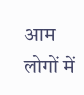आम लोगों में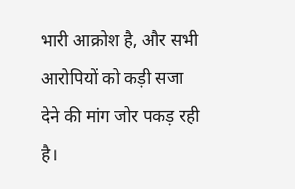भारी आक्रोश है, और सभी आरोपियों को कड़ी सजा देने की मांग जोर पकड़ रही है।